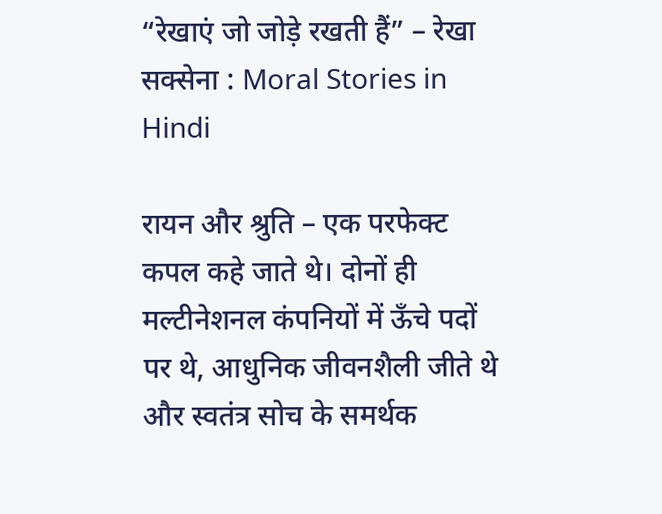“रेखाएं जो जोड़े रखती हैं” – रेखा सक्सेना : Moral Stories in Hindi

रायन और श्रुति – एक परफेक्ट कपल कहे जाते थे। दोनों ही मल्टीनेशनल कंपनियों में ऊँचे पदों पर थे, आधुनिक जीवनशैली जीते थे और स्वतंत्र सोच के समर्थक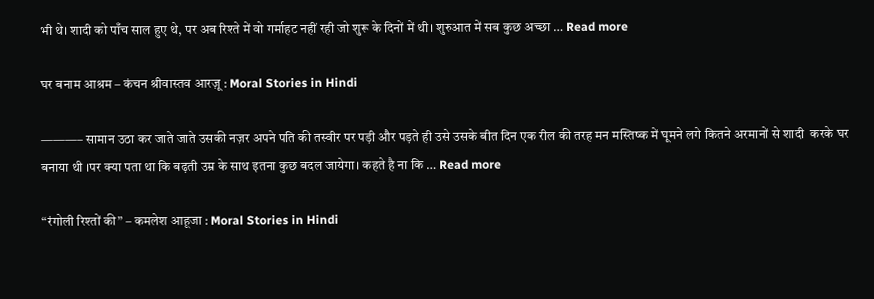भी थे। शादी को पाँच साल हुए थे, पर अब रिश्ते में वो गर्माहट नहीं रही जो शुरू के दिनों में थी। शुरुआत में सब कुछ अच्छा … Read more

घर बनाम आश्रम – कंचन श्रीवास्तव आरज़ू : Moral Stories in Hindi

———– सामान उठा कर जाते जाते उसकी नज़र अपने पति की तस्वीर पर पड़ी और पड़ते ही उसे उसके बीत दिन एक रील की तरह मन मस्तिष्क में घूमने लगे कितने अरमानों से शादी  करके घर बनाया थी ।पर क्या पता था कि बढ़ती उम्र के साथ इतना कुछ बदल जायेगा। कहते है ना कि … Read more

“रंगोली रिश्तों की” – कमलेश आहूजा : Moral Stories in Hindi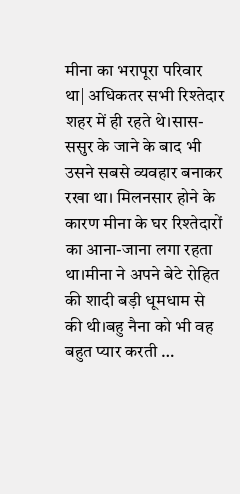मीना का भरापूरा परिवार था| अधिकतर सभी रिश्तेदार शहर में ही रहते थे।सास-ससुर के जाने के बाद भी उसने सबसे व्यवहार बनाकर रखा था। मिलनसार होने के कारण मीना के घर रिश्तेदारों का आना-जाना लगा रहता था।मीना ने अपने बेटे रोहित की शादी बड़ी धूमधाम से की थी।बहु नैना को भी वह बहुत प्यार करती …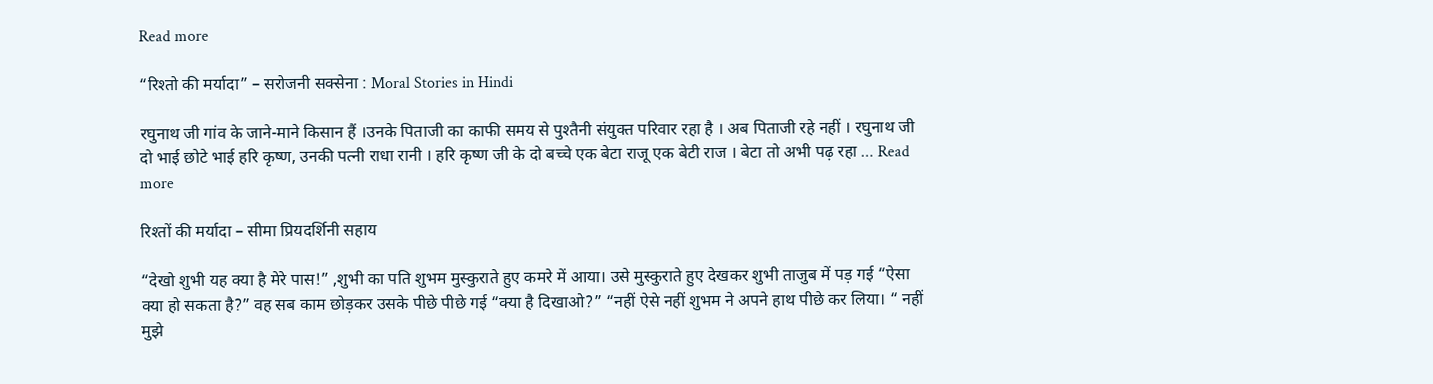Read more

“रिश्तो की मर्यादा” – सरोजनी सक्सेना : Moral Stories in Hindi

रघुनाथ जी गांव के जाने-माने किसान हैं ।उनके पिताजी का काफी समय से पुश्तैनी संयुक्त परिवार रहा है । अब पिताजी रहे नहीं । रघुनाथ जी दो भाई छोटे भाई हरि कृष्ण, उनकी पत्नी राधा रानी । हरि कृष्ण जी के दो बच्चे एक बेटा राजू एक बेटी राज । बेटा तो अभी पढ़ रहा … Read more

रिश्तों की मर्यादा – सीमा प्रियदर्शिनी सहाय

“देखो शुभी यह क्या है मेरे पास!” ,शुभी का पति शुभम मुस्कुराते हुए कमरे में आया। उसे मुस्कुराते हुए देखकर शुभी ताजुब में पड़ गई “ऐसा क्या हो सकता है?” वह सब काम छोड़कर उसके पीछे पीछे गई “क्या है दिखाओ?” “नहीं ऐसे नहीं शुभम ने अपने हाथ पीछे कर लिया। “ नहीं मुझे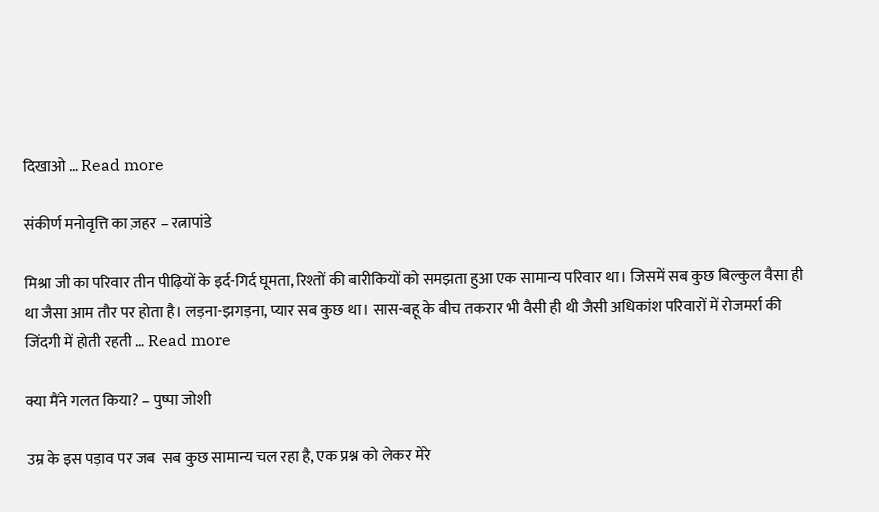दिखाओ … Read more

संकीर्ण मनोवृत्ति का ज़हर – रत्नापांडे

मिश्रा जी का परिवार तीन पीढ़ियों के इर्द-गिर्द घूमता, रिश्तों की बारीकियों को समझता हुआ एक सामान्य परिवार था। जिसमें सब कुछ बिल्कुल वैसा ही था जैसा आम तौर पर होता है। लड़ना-झगड़ना, प्यार सब कुछ था। सास-बहू के बीच तकरार भी वैसी ही थी जैसी अधिकांश परिवारों में रोजमर्रा की जिंदगी में होती रहती … Read more

क्या मैंने गलत किया? – पुष्पा जोशी

उम्र के इस पड़ाव पर जब  सब कुछ सामान्य चल रहा है, एक प्रश्न को लेकर मेरे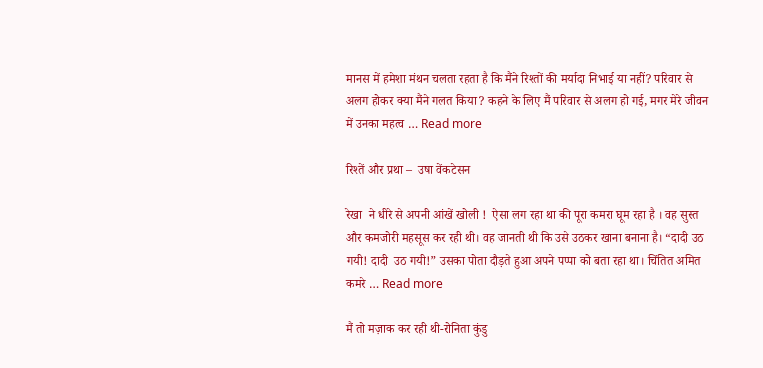मानस में हमेशा मंथन चलता रहता है कि मैंने रिश्तों की मर्यादा निभाई या नहीं? परिवार से अलग होकर क्या मैंने गलत किया? कहने के लिए मैं परिवार से अलग हो गई, मगर मेरे जीवन में उनका महत्व … Read more

रिश्तें और प्रथा –  उषा वेंकटेसन

रेखा  ने धीरे से अपनी आंखें खोली !  ऐसा लग रहा था की पूरा कमरा घूम रहा है । वह सुस्त और कमजोरी महसूस कर रही थी। वह जानती थी कि उसे उठकर खाना बनाना है। “दादी उठ गयी! दादी  उठ गयी!” उसका पोता दौड़ते हुआ अपने पप्पा को बता रहा था। चिंतित अमित कमरे … Read more

मैं तो मज़ाक कर रही थी-रोनिता कुंडु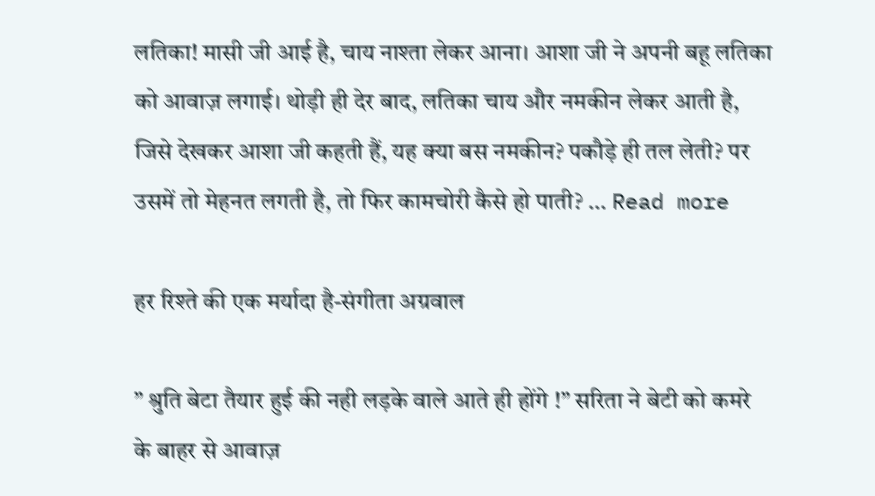लतिका! मासी जी आई है, चाय नाश्ता लेकर आना। आशा जी ने अपनी बहू लतिका को आवाज़ लगाई। थोड़ी ही देर बाद, लतिका चाय और नमकीन लेकर आती है, जिसे देखकर आशा जी कहती हैं, यह क्या बस नमकीन? पकौड़े ही तल लेती? पर उसमें तो मेहनत लगती है, तो फिर कामचोरी कैसे हो पाती? … Read more

हर रिश्ते की एक मर्यादा है-संगीता अग्रवाल

” श्रुति बेटा तैयार हुई की नही लड़के वाले आते ही होंगे !” सरिता ने बेटी को कमरे के बाहर से आवाज़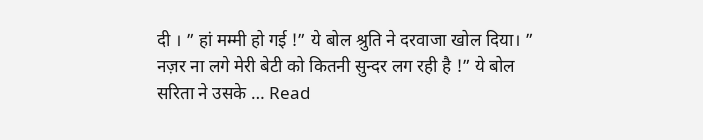दी । ” हां मम्मी हो गई !” ये बोल श्रुति ने दरवाजा खोल दिया। ” नज़र ना लगे मेरी बेटी को कितनी सुन्दर लग रही है !” ये बोल सरिता ने उसके … Read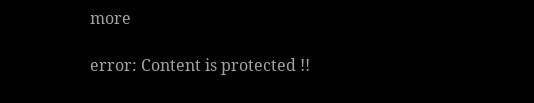more

error: Content is protected !!